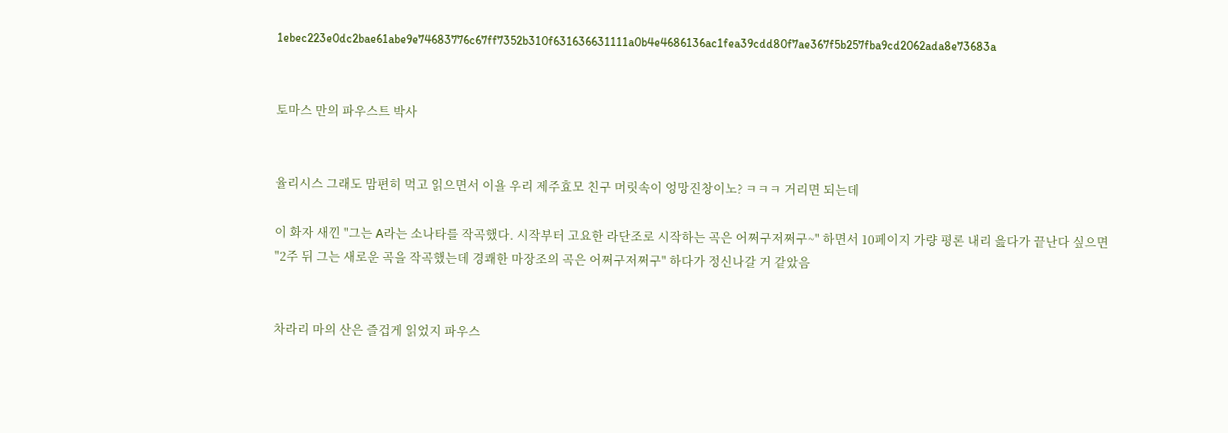1ebec223e0dc2bae61abe9e74683776c67ff7352b310f631636631111a0b4e4686136ac1fea39cdd80f7ae367f5b257fba9cd2062ada8e73683a


토마스 만의 파우스트 박사


율리시스 그래도 맘편히 먹고 읽으면서 이욜 우리 제주효모 친구 머릿속이 엉망진창이노? ㅋㅋㅋ 거리면 되는데

이 화자 새낀 "그는 A라는 소나타를 작곡했다. 시작부터 고요한 라단조로 시작하는 곡은 어쩌구저쩌구~" 하면서 10페이지 가량 평론 내리 읊다가 끝난다 싶으면 "2주 뒤 그는 새로운 곡을 작곡했는데 경쾌한 마장조의 곡은 어쩌구저쩌구" 하다가 정신나갈 거 같았음


차라리 마의 산은 즐겁게 읽었지 파우스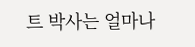트 박사는 얼마나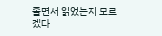졸면서 읽었는지 모르겠다